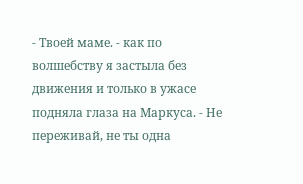- Твоей маме. - как по волшебству я застыла без движения и только в ужасе подняла глаза на Маркуса. - Не переживай, не ты одна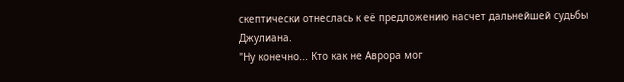скептически отнеслась к её предложению насчет дальнейшей судьбы Джулиана.
"Ну конечно... Кто как не Аврора мог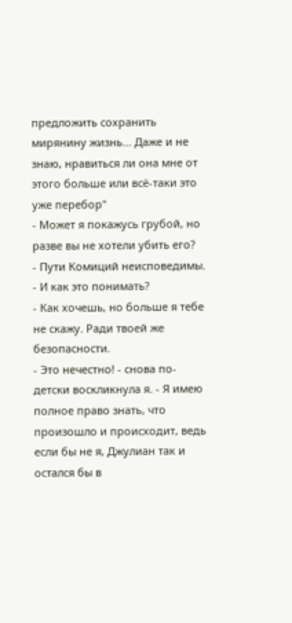предложить сохранить мирянину жизнь... Даже и не знаю, нравиться ли она мне от этого больше или всё-таки это уже перебор"
- Может я покажусь грубой, но разве вы не хотели убить его?
- Пути Комиций неисповедимы.
- И как это понимать?
- Как хочешь, но больше я тебе не скажу. Ради твоей же безопасности.
- Это нечестно! - снова по-детски воскликнула я. - Я имею полное право знать, что произошло и происходит, ведь если бы не я, Джулиан так и остался бы в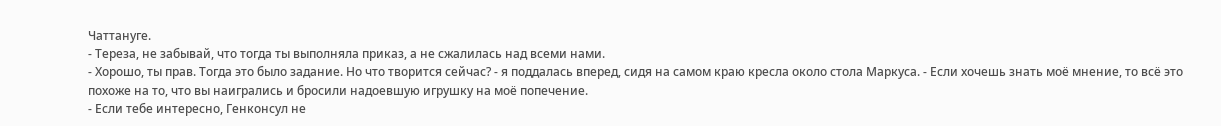Чаттануге.
- Тереза, не забывай, что тогда ты выполняла приказ, а не сжалилась над всеми нами.
- Хорошо, ты прав. Тогда это было задание. Но что творится сейчас? - я поддалась вперед, сидя на самом краю кресла около стола Маркуса. - Если хочешь знать моё мнение, то всё это похоже на то, что вы наигрались и бросили надоевшую игрушку на моё попечение.
- Если тебе интересно, Генконсул не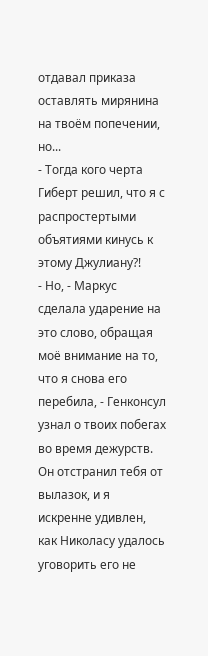отдавал приказа оставлять мирянина на твоём попечении, но...
- Тогда кого черта Гиберт решил, что я с распростертыми объятиями кинусь к этому Джулиану?!
- Но, - Маркус сделала ударение на это слово, обращая моё внимание на то, что я снова его перебила, - Генконсул узнал о твоих побегах во время дежурств. Он отстранил тебя от вылазок, и я искренне удивлен, как Николасу удалось уговорить его не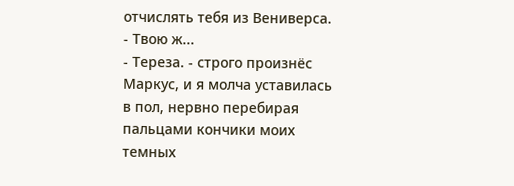отчислять тебя из Вениверса.
- Твою ж...
- Тереза. - строго произнёс Маркус, и я молча уставилась в пол, нервно перебирая пальцами кончики моих темных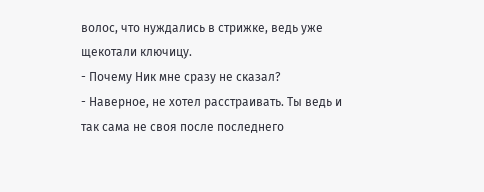волос, что нуждались в стрижке, ведь уже щекотали ключицу.
- Почему Ник мне сразу не сказал?
- Наверное, не хотел расстраивать. Ты ведь и так сама не своя после последнего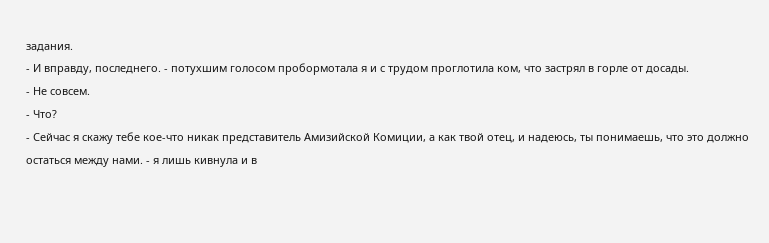задания.
- И вправду, последнего. - потухшим голосом пробормотала я и с трудом проглотила ком, что застрял в горле от досады.
- Не совсем.
- Что?
- Сейчас я скажу тебе кое-что никак представитель Амизийской Комиции, а как твой отец, и надеюсь, ты понимаешь, что это должно остаться между нами. - я лишь кивнула и в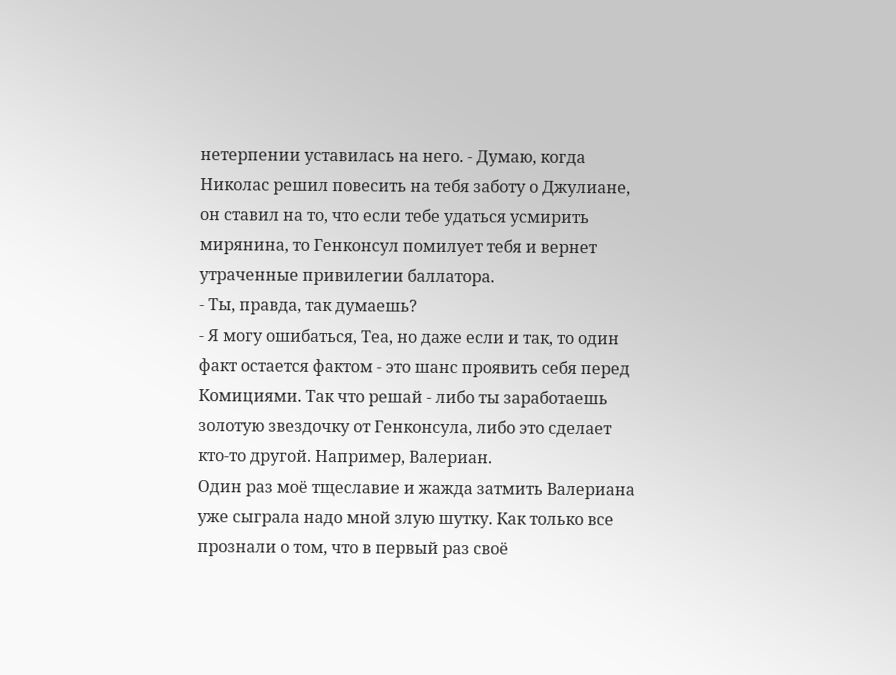нетерпении уставилась на него. - Думаю, когда Николас решил повесить на тебя заботу о Джулиане, он ставил на то, что если тебе удаться усмирить мирянина, то Генконсул помилует тебя и вернет утраченные привилегии баллатора.
- Ты, правда, так думаешь?
- Я могу ошибаться, Теа, но даже если и так, то один факт остается фактом - это шанс проявить себя перед Комициями. Так что решай - либо ты заработаешь золотую звездочку от Генконсула, либо это сделает кто-то другой. Например, Валериан.
Один раз моё тщеславие и жажда затмить Валериана уже сыграла надо мной злую шутку. Как только все прознали о том, что в первый раз своё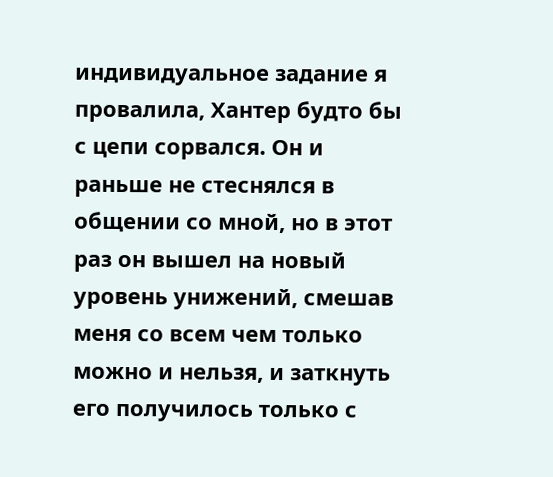индивидуальное задание я провалила, Хантер будто бы с цепи сорвался. Он и раньше не стеснялся в общении со мной, но в этот раз он вышел на новый уровень унижений, смешав меня со всем чем только можно и нельзя, и заткнуть его получилось только с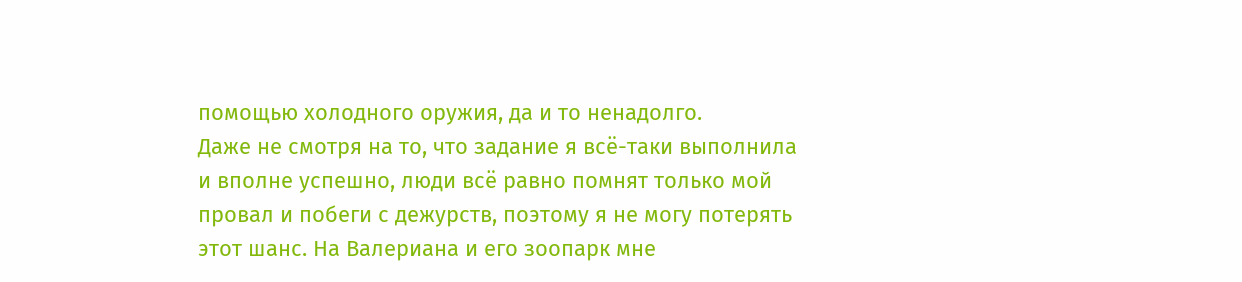помощью холодного оружия, да и то ненадолго.
Даже не смотря на то, что задание я всё-таки выполнила и вполне успешно, люди всё равно помнят только мой провал и побеги с дежурств, поэтому я не могу потерять этот шанс. На Валериана и его зоопарк мне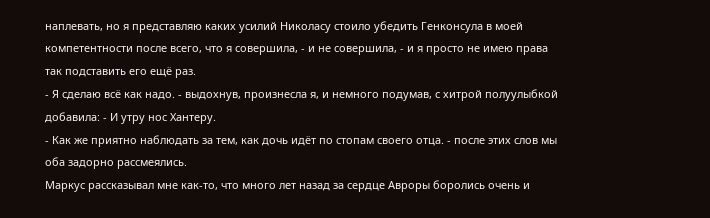наплевать, но я представляю каких усилий Николасу стоило убедить Генконсула в моей компетентности после всего, что я совершила, - и не совершила, - и я просто не имею права так подставить его ещё раз.
- Я сделаю всё как надо. - выдохнув, произнесла я, и немного подумав, с хитрой полуулыбкой добавила: - И утру нос Хантеру.
- Как же приятно наблюдать за тем, как дочь идёт по стопам своего отца. - после этих слов мы оба задорно рассмеялись.
Маркус рассказывал мне как-то, что много лет назад за сердце Авроры боролись очень и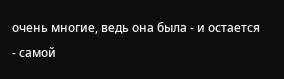очень многие, ведь она была - и остается - самой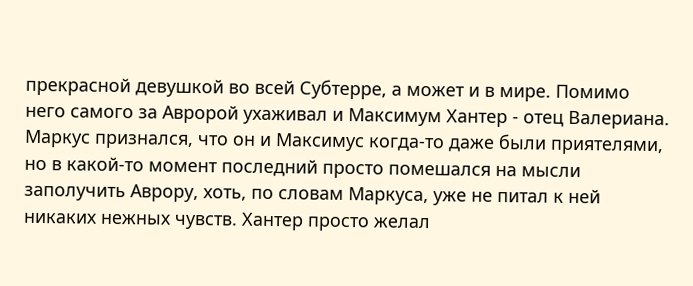прекрасной девушкой во всей Субтерре, а может и в мире. Помимо него самого за Авророй ухаживал и Максимум Хантер - отец Валериана. Маркус признался, что он и Максимус когда-то даже были приятелями, но в какой-то момент последний просто помешался на мысли заполучить Аврору, хоть, по словам Маркуса, уже не питал к ней никаких нежных чувств. Хантер просто желал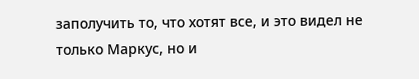заполучить то, что хотят все, и это видел не только Маркус, но и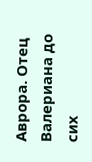Аврора. Отец Валериана до сих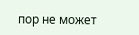пор не может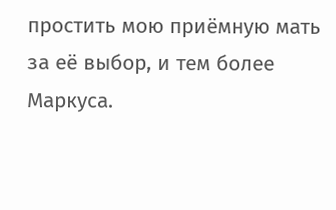простить мою приёмную мать за её выбор, и тем более Маркуса.